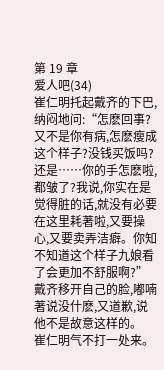第 19 章
爱人吧(34)
崔仁明托起戴齐的下巴,纳闷地问:“怎麽回事?又不是你有病,怎麽瘦成这个样子?没钱买饭吗?还是……你的手怎麽啦,都皱了?我说,你实在是觉得脏的话,就没有必要在这里耗著啦,又要操心,又要卖弄洁癖。你知不知道这个样子九娘看了会更加不舒服啊?”
戴齐移开自己的脸,嘟喃著说没什麽,又道歉,说他不是故意这样的。
崔仁明气不打一处来。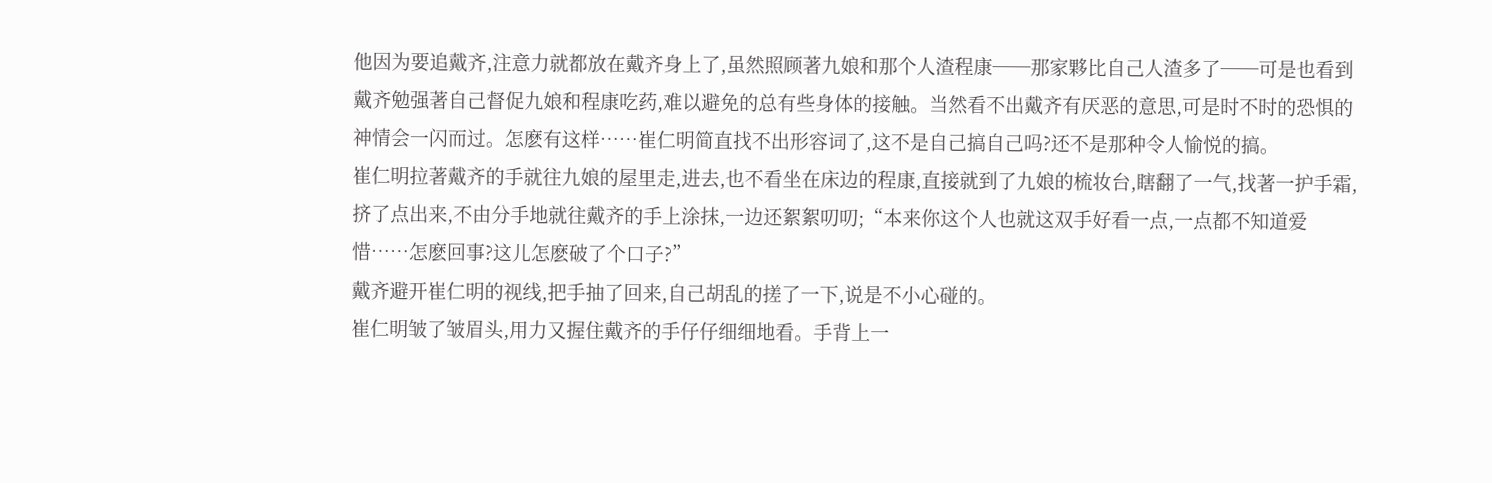他因为要追戴齐,注意力就都放在戴齐身上了,虽然照顾著九娘和那个人渣程康──那家夥比自己人渣多了──可是也看到戴齐勉强著自己督促九娘和程康吃药,难以避免的总有些身体的接触。当然看不出戴齐有厌恶的意思,可是时不时的恐惧的神情会一闪而过。怎麽有这样……崔仁明简直找不出形容词了,这不是自己搞自己吗?还不是那种令人愉悦的搞。
崔仁明拉著戴齐的手就往九娘的屋里走,进去,也不看坐在床边的程康,直接就到了九娘的梳妆台,瞎翻了一气,找著一护手霜,挤了点出来,不由分手地就往戴齐的手上涂抹,一边还絮絮叨叨;“本来你这个人也就这双手好看一点,一点都不知道爱惜……怎麽回事?这儿怎麽破了个口子?”
戴齐避开崔仁明的视线,把手抽了回来,自己胡乱的搓了一下,说是不小心碰的。
崔仁明皱了皱眉头,用力又握住戴齐的手仔仔细细地看。手背上一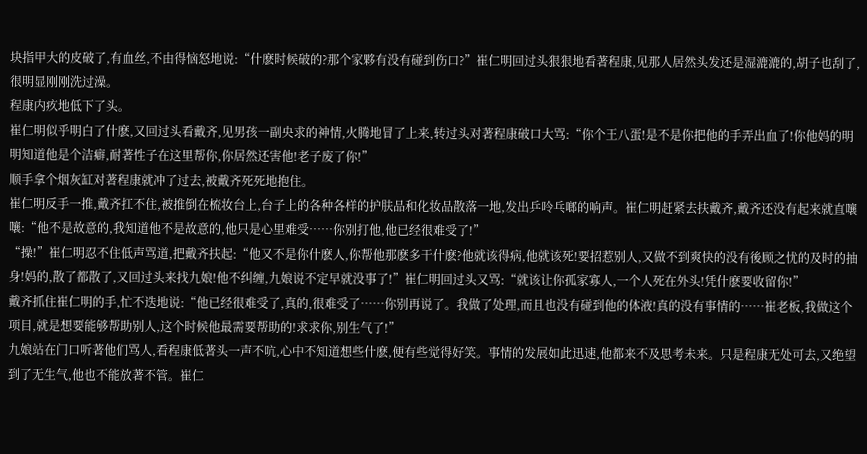块指甲大的皮破了,有血丝,不由得恼怒地说:“什麽时候破的?那个家夥有没有碰到伤口?”崔仁明回过头狠狠地看著程康,见那人居然头发还是湿漉漉的,胡子也刮了,很明显刚刚洗过澡。
程康内疚地低下了头。
崔仁明似乎明白了什麽,又回过头看戴齐,见男孩一副央求的神情,火腾地冒了上来,转过头对著程康破口大骂:“你个王八蛋!是不是你把他的手弄出血了!你他妈的明明知道他是个洁癖,耐著性子在这里帮你,你居然还害他!老子废了你!”
顺手拿个烟灰缸对著程康就冲了过去,被戴齐死死地抱住。
崔仁明反手一推,戴齐扛不住,被推倒在梳妆台上,台子上的各种各样的护肤品和化妆品散落一地,发出乒呤乓啷的响声。崔仁明赶紧去扶戴齐,戴齐还没有起来就直嚷嚷:“他不是故意的,我知道他不是故意的,他只是心里难受……你别打他,他已经很难受了!”
“操!”崔仁明忍不住低声骂道,把戴齐扶起:“他又不是你什麽人,你帮他那麽多干什麽?他就该得病,他就该死!要招惹别人,又做不到爽快的没有後顾之忧的及时的抽身!妈的,散了都散了,又回过头来找九娘!他不纠缠,九娘说不定早就没事了!”崔仁明回过头又骂:“就该让你孤家寡人,一个人死在外头!凭什麽要收留你!”
戴齐抓住崔仁明的手,忙不迭地说:“他已经很难受了,真的,很难受了……你别再说了。我做了处理,而且也没有碰到他的体液!真的没有事情的……崔老板,我做这个项目,就是想要能够帮助别人,这个时候他最需要帮助的!求求你,别生气了!”
九娘站在门口听著他们骂人,看程康低著头一声不吭,心中不知道想些什麽,便有些觉得好笑。事情的发展如此迅速,他都来不及思考未来。只是程康无处可去,又绝望到了无生气,他也不能放著不管。崔仁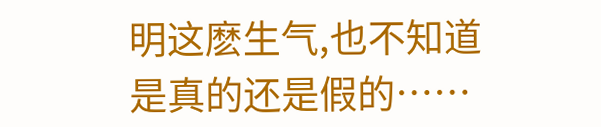明这麽生气,也不知道是真的还是假的……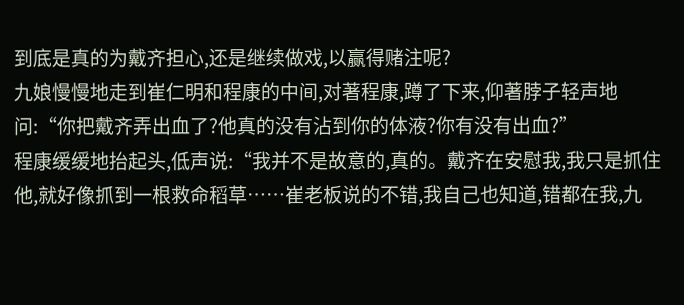到底是真的为戴齐担心,还是继续做戏,以赢得赌注呢?
九娘慢慢地走到崔仁明和程康的中间,对著程康,蹲了下来,仰著脖子轻声地问:“你把戴齐弄出血了?他真的没有沾到你的体液?你有没有出血?”
程康缓缓地抬起头,低声说:“我并不是故意的,真的。戴齐在安慰我,我只是抓住他,就好像抓到一根救命稻草……崔老板说的不错,我自己也知道,错都在我,九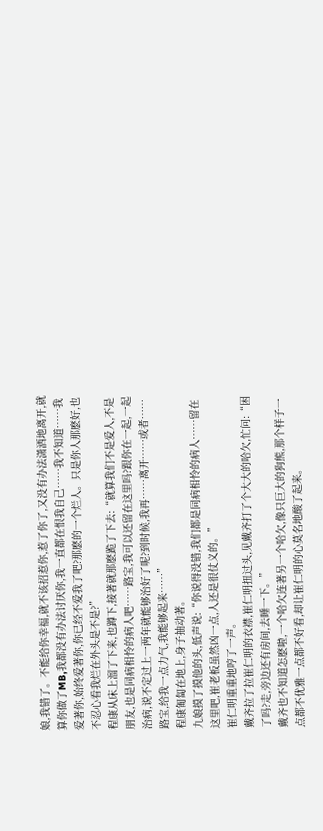娘,我错了。不能给你幸福,就不该招惹你,惹了你了,又没有办法潇洒地离开,就算你做了MB,我都没有办法讨厌你,我一直都在恨我自己……我不知道……我爱著你,始终爱著你,你已经不爱我了吧?那麽的一个烂人。只是你人那麽好,也不忍心看我烂在外头是不是?”
程康从床上溜了下来,也蹲下,接著就那麽跪了下去:“就算我们不是爱人,不是朋友,也是同病相怜的病人吧……路宝,我可以还留在这里吗?跟你在一起,一起治病,说不定过上一两年就能够治好了呢?到时候,我再……离开……或者……路宝,给我一点力气,我能够起来……”
程康匍匐在地上,身子抽动著。
九娘摸了摸他的头,低声说:“你说得没错,我们都是同病相怜的病人……留在这里吧,崔老板虽然凶一点,人还是很仗义的。”
崔仁明重重地哼了一声。
戴齐拉了拉崔仁明的衣襟,崔仁明扭过头,见戴齐打了个大大的哈欠,忙问:“困了吗?走,旁边还有房间,去睡一下。”
戴齐也不知道怎麽啦,一个哈欠连著另一个哈欠,像只巨大的狗熊,那个样子一点都不优雅一点都不好看,却让崔仁明的心莫名地酸了起来。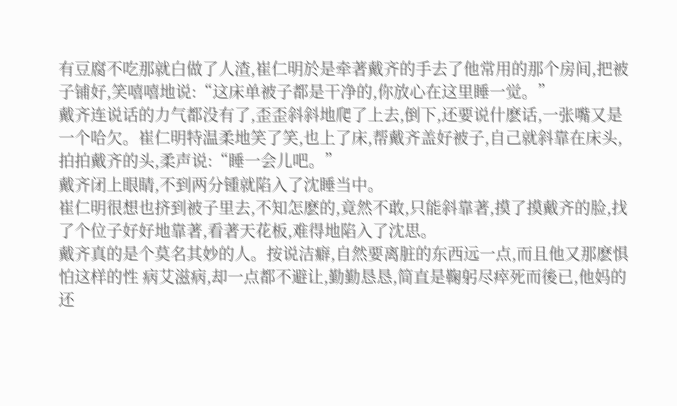有豆腐不吃那就白做了人渣,崔仁明於是牵著戴齐的手去了他常用的那个房间,把被子铺好,笑嘻嘻地说:“这床单被子都是干净的,你放心在这里睡一觉。”
戴齐连说话的力气都没有了,歪歪斜斜地爬了上去,倒下,还要说什麽话,一张嘴又是一个哈欠。崔仁明特温柔地笑了笑,也上了床,帮戴齐盖好被子,自己就斜靠在床头,拍拍戴齐的头,柔声说:“睡一会儿吧。”
戴齐闭上眼睛,不到两分锺就陷入了沈睡当中。
崔仁明很想也挤到被子里去,不知怎麽的,竟然不敢,只能斜靠著,摸了摸戴齐的脸,找了个位子好好地靠著,看著天花板,难得地陷入了沈思。
戴齐真的是个莫名其妙的人。按说洁癖,自然要离脏的东西远一点,而且他又那麽惧怕这样的性 病艾滋病,却一点都不避让,勤勤恳恳,简直是鞠躬尽瘁死而後已,他妈的还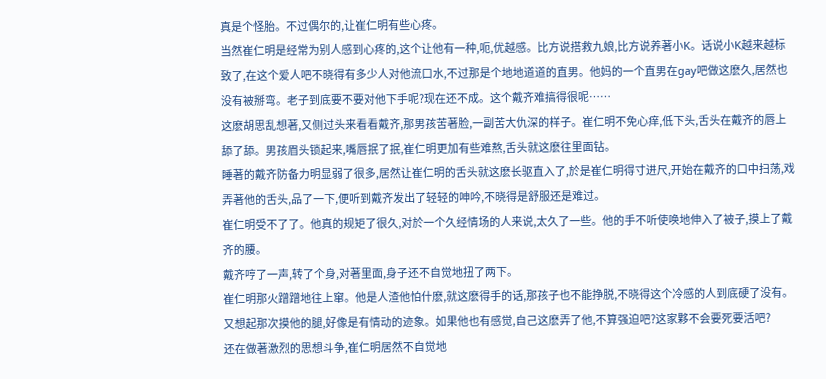真是个怪胎。不过偶尔的,让崔仁明有些心疼。
当然崔仁明是经常为别人感到心疼的,这个让他有一种,呃,优越感。比方说搭救九娘,比方说养著小K。话说小K越来越标致了,在这个爱人吧不晓得有多少人对他流口水,不过那是个地地道道的直男。他妈的一个直男在gay吧做这麽久,居然也没有被掰弯。老子到底要不要对他下手呢?现在还不成。这个戴齐难搞得很呢……
这麽胡思乱想著,又侧过头来看看戴齐,那男孩苦著脸,一副苦大仇深的样子。崔仁明不免心痒,低下头,舌头在戴齐的唇上舔了舔。男孩眉头锁起来,嘴唇抿了抿,崔仁明更加有些难熬,舌头就这麽往里面钻。
睡著的戴齐防备力明显弱了很多,居然让崔仁明的舌头就这麽长驱直入了,於是崔仁明得寸进尺,开始在戴齐的口中扫荡,戏弄著他的舌头,品了一下,便听到戴齐发出了轻轻的呻吟,不晓得是舒服还是难过。
崔仁明受不了了。他真的规矩了很久,对於一个久经情场的人来说,太久了一些。他的手不听使唤地伸入了被子,摸上了戴齐的腰。
戴齐哼了一声,转了个身,对著里面,身子还不自觉地扭了两下。
崔仁明那火蹭蹭地往上窜。他是人渣他怕什麽,就这麽得手的话,那孩子也不能挣脱,不晓得这个冷感的人到底硬了没有。又想起那次摸他的腿,好像是有情动的迹象。如果他也有感觉,自己这麽弄了他,不算强迫吧?这家夥不会要死要活吧?
还在做著激烈的思想斗争,崔仁明居然不自觉地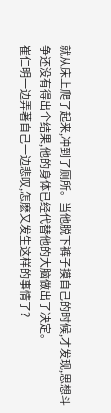就从床上爬了起来,冲到了厕所。当他脱下裤子摸自己的时候,才发现,思想斗争还没有得出个结果,他的身体已经代替他的大脑做出了决定。
崔仁明一边弄著自己一边悲叹,怎麽又发生这样的事情了?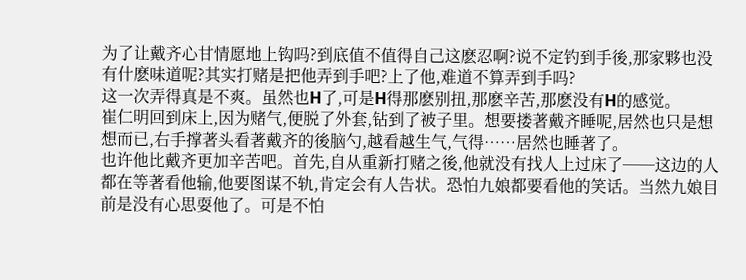为了让戴齐心甘情愿地上钩吗?到底值不值得自己这麽忍啊?说不定钓到手後,那家夥也没有什麽味道呢?其实打赌是把他弄到手吧?上了他,难道不算弄到手吗?
这一次弄得真是不爽。虽然也H了,可是H得那麽别扭,那麽辛苦,那麽没有H的感觉。
崔仁明回到床上,因为赌气,便脱了外套,钻到了被子里。想要搂著戴齐睡呢,居然也只是想想而已,右手撑著头看著戴齐的後脑勺,越看越生气,气得……居然也睡著了。
也许他比戴齐更加辛苦吧。首先,自从重新打赌之後,他就没有找人上过床了──这边的人都在等著看他输,他要图谋不轨,肯定会有人告状。恐怕九娘都要看他的笑话。当然九娘目前是没有心思耍他了。可是不怕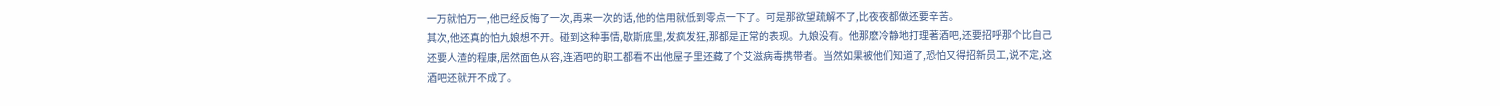一万就怕万一,他已经反悔了一次,再来一次的话,他的信用就低到零点一下了。可是那欲望疏解不了,比夜夜都做还要辛苦。
其次,他还真的怕九娘想不开。碰到这种事情,歇斯底里,发疯发狂,那都是正常的表现。九娘没有。他那麽冷静地打理著酒吧,还要招呼那个比自己还要人渣的程康,居然面色从容,连酒吧的职工都看不出他屋子里还藏了个艾滋病毒携带者。当然如果被他们知道了,恐怕又得招新员工,说不定,这酒吧还就开不成了。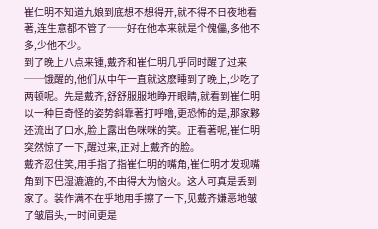崔仁明不知道九娘到底想不想得开,就不得不日夜地看著,连生意都不管了──好在他本来就是个傀儡,多他不多,少他不少。
到了晚上八点来锺,戴齐和崔仁明几乎同时醒了过来──饿醒的,他们从中午一直就这麽睡到了晚上,少吃了两顿呢。先是戴齐,舒舒服服地睁开眼睛,就看到崔仁明以一种巨奇怪的姿势斜靠著打呼噜,更恐怖的是,那家夥还流出了口水,脸上露出色咪咪的笑。正看著呢,崔仁明突然惊了一下,醒过来,正对上戴齐的脸。
戴齐忍住笑,用手指了指崔仁明的嘴角,崔仁明才发现嘴角到下巴湿漉漉的,不由得大为恼火。这人可真是丢到家了。装作满不在乎地用手擦了一下,见戴齐嫌恶地皱了皱眉头,一时间更是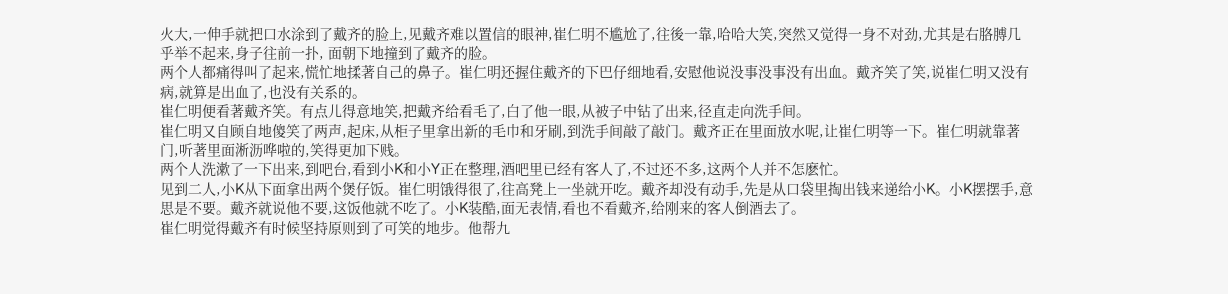火大,一伸手就把口水涂到了戴齐的脸上,见戴齐难以置信的眼神,崔仁明不尴尬了,往後一靠,哈哈大笑,突然又觉得一身不对劲,尤其是右胳膊几乎举不起来,身子往前一扑, 面朝下地撞到了戴齐的脸。
两个人都痛得叫了起来,慌忙地揉著自己的鼻子。崔仁明还握住戴齐的下巴仔细地看,安慰他说没事没事没有出血。戴齐笑了笑,说崔仁明又没有病,就算是出血了,也没有关系的。
崔仁明便看著戴齐笑。有点儿得意地笑,把戴齐给看毛了,白了他一眼,从被子中钻了出来,径直走向洗手间。
崔仁明又自顾自地傻笑了两声,起床,从柜子里拿出新的毛巾和牙刷,到洗手间敲了敲门。戴齐正在里面放水呢,让崔仁明等一下。崔仁明就靠著门,听著里面淅沥哗啦的,笑得更加下贱。
两个人洗漱了一下出来,到吧台,看到小K和小Y正在整理,酒吧里已经有客人了,不过还不多,这两个人并不怎麽忙。
见到二人,小K从下面拿出两个煲仔饭。崔仁明饿得很了,往高凳上一坐就开吃。戴齐却没有动手,先是从口袋里掏出钱来递给小K。小K摆摆手,意思是不要。戴齐就说他不要,这饭他就不吃了。小K装酷,面无表情,看也不看戴齐,给刚来的客人倒酒去了。
崔仁明觉得戴齐有时候坚持原则到了可笑的地步。他帮九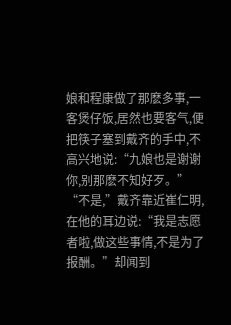娘和程康做了那麽多事,一客煲仔饭,居然也要客气,便把筷子塞到戴齐的手中,不高兴地说:“九娘也是谢谢你,别那麽不知好歹。”
“不是,”戴齐靠近崔仁明,在他的耳边说:“我是志愿者啦,做这些事情,不是为了报酬。”却闻到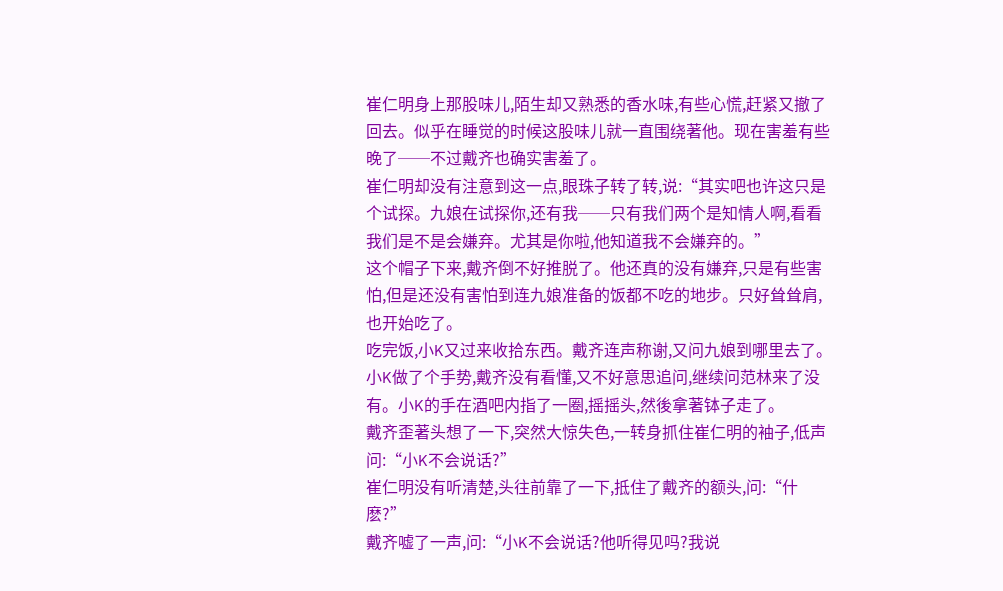崔仁明身上那股味儿,陌生却又熟悉的香水味,有些心慌,赶紧又撤了回去。似乎在睡觉的时候这股味儿就一直围绕著他。现在害羞有些晚了──不过戴齐也确实害羞了。
崔仁明却没有注意到这一点,眼珠子转了转,说:“其实吧也许这只是个试探。九娘在试探你,还有我──只有我们两个是知情人啊,看看我们是不是会嫌弃。尤其是你啦,他知道我不会嫌弃的。”
这个帽子下来,戴齐倒不好推脱了。他还真的没有嫌弃,只是有些害怕,但是还没有害怕到连九娘准备的饭都不吃的地步。只好耸耸肩,也开始吃了。
吃完饭,小K又过来收拾东西。戴齐连声称谢,又问九娘到哪里去了。小K做了个手势,戴齐没有看懂,又不好意思追问,继续问范林来了没有。小K的手在酒吧内指了一圈,摇摇头,然後拿著钵子走了。
戴齐歪著头想了一下,突然大惊失色,一转身抓住崔仁明的袖子,低声问:“小K不会说话?”
崔仁明没有听清楚,头往前靠了一下,抵住了戴齐的额头,问:“什麽?”
戴齐嘘了一声,问:“小K不会说话?他听得见吗?我说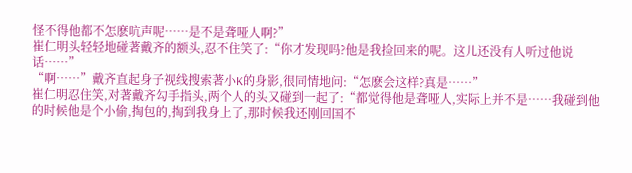怪不得他都不怎麽吭声呢……是不是聋哑人啊?”
崔仁明头轻轻地碰著戴齐的额头,忍不住笑了:“你才发现吗?他是我捡回来的呢。这儿还没有人听过他说话……”
“啊……”戴齐直起身子视线搜索著小K的身影,很同情地问:“怎麽会这样?真是……”
崔仁明忍住笑,对著戴齐勾手指头,两个人的头又碰到一起了:“都觉得他是聋哑人,实际上并不是……我碰到他的时候他是个小偷,掏包的,掏到我身上了,那时候我还刚回国不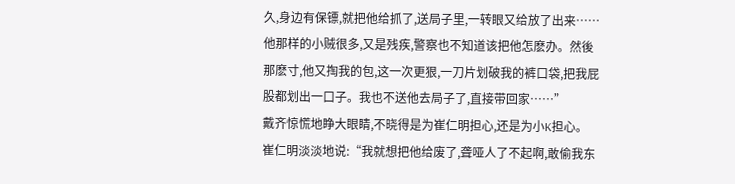久,身边有保镖,就把他给抓了,送局子里,一转眼又给放了出来……他那样的小贼很多,又是残疾,警察也不知道该把他怎麽办。然後那麽寸,他又掏我的包,这一次更狠,一刀片划破我的裤口袋,把我屁股都划出一口子。我也不送他去局子了,直接带回家……”
戴齐惊慌地睁大眼睛,不晓得是为崔仁明担心,还是为小K担心。
崔仁明淡淡地说:“我就想把他给废了,聋哑人了不起啊,敢偷我东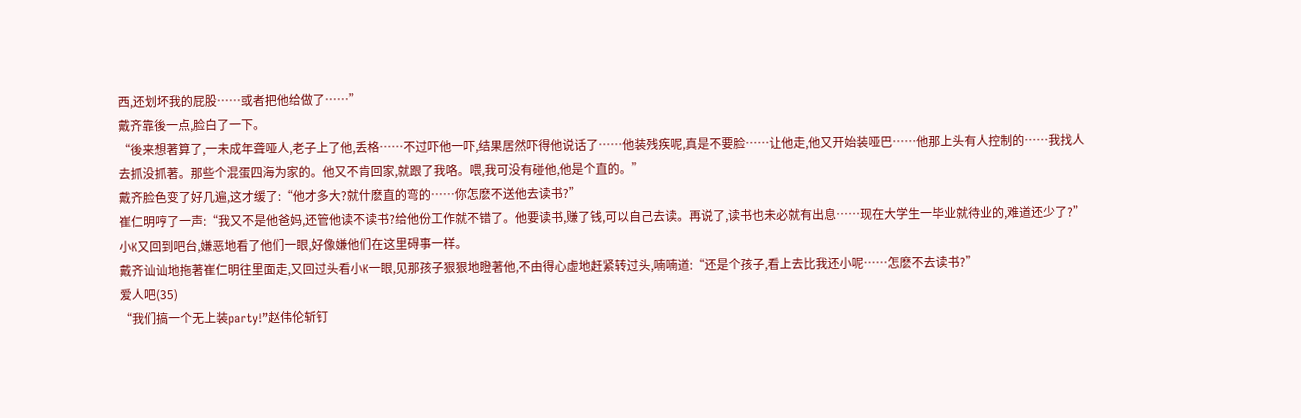西,还划坏我的屁股……或者把他给做了……”
戴齐靠後一点,脸白了一下。
“後来想著算了,一未成年聋哑人,老子上了他,丢格……不过吓他一吓,结果居然吓得他说话了……他装残疾呢,真是不要脸……让他走,他又开始装哑巴……他那上头有人控制的……我找人去抓没抓著。那些个混蛋四海为家的。他又不肯回家,就跟了我咯。喂,我可没有碰他,他是个直的。”
戴齐脸色变了好几遍,这才缓了:“他才多大?就什麽直的弯的……你怎麽不送他去读书?”
崔仁明哼了一声:“我又不是他爸妈,还管他读不读书?给他份工作就不错了。他要读书,赚了钱,可以自己去读。再说了,读书也未必就有出息……现在大学生一毕业就待业的,难道还少了?”
小K又回到吧台,嫌恶地看了他们一眼,好像嫌他们在这里碍事一样。
戴齐讪讪地拖著崔仁明往里面走,又回过头看小K一眼,见那孩子狠狠地瞪著他,不由得心虚地赶紧转过头,喃喃道:“还是个孩子,看上去比我还小呢……怎麽不去读书?”
爱人吧(35)
“我们搞一个无上装party!”赵伟伦斩钉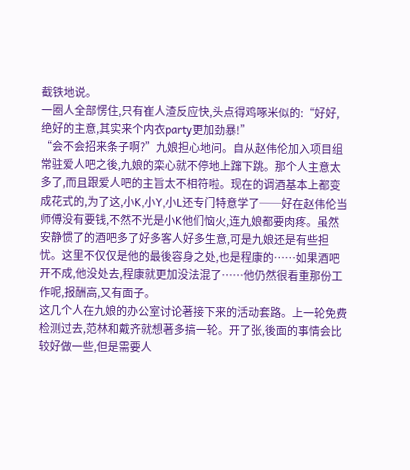截铁地说。
一圈人全部愣住,只有崔人渣反应快,头点得鸡啄米似的:“好好,绝好的主意,其实来个内衣party更加劲暴!”
“会不会招来条子啊?”九娘担心地问。自从赵伟伦加入项目组常驻爱人吧之後,九娘的栾心就不停地上蹿下跳。那个人主意太多了,而且跟爱人吧的主旨太不相符啦。现在的调酒基本上都变成花式的,为了这,小K,小Y,小L还专门特意学了──好在赵伟伦当师傅没有要钱,不然不光是小K他们恼火,连九娘都要肉疼。虽然安静惯了的酒吧多了好多客人好多生意,可是九娘还是有些担忧。这里不仅仅是他的最後容身之处,也是程康的……如果酒吧开不成,他没处去,程康就更加没法混了……他仍然很看重那份工作呢,报酬高,又有面子。
这几个人在九娘的办公室讨论著接下来的活动套路。上一轮免费检测过去,范林和戴齐就想著多搞一轮。开了张,後面的事情会比较好做一些,但是需要人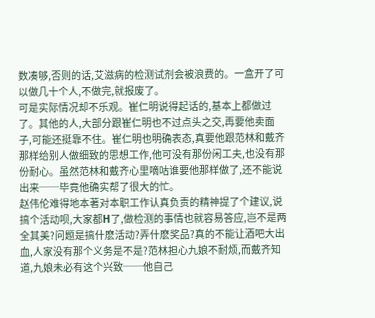数凑够,否则的话,艾滋病的检测试剂会被浪费的。一盒开了可以做几十个人,不做完,就报废了。
可是实际情况却不乐观。崔仁明说得起话的,基本上都做过了。其他的人,大部分跟崔仁明也不过点头之交,再要他卖面子,可能还挺靠不住。崔仁明也明确表态,真要他跟范林和戴齐那样给别人做细致的思想工作,他可没有那份闲工夫,也没有那份耐心。虽然范林和戴齐心里嘀咕谁要他那样做了,还不能说出来──毕竟他确实帮了很大的忙。
赵伟伦难得地本著对本职工作认真负责的精神提了个建议,说搞个活动呗,大家都H了,做检测的事情也就容易答应,岂不是两全其美?问题是搞什麽活动?弄什麽奖品?真的不能让酒吧大出血,人家没有那个义务是不是?范林担心九娘不耐烦,而戴齐知道,九娘未必有这个兴致──他自己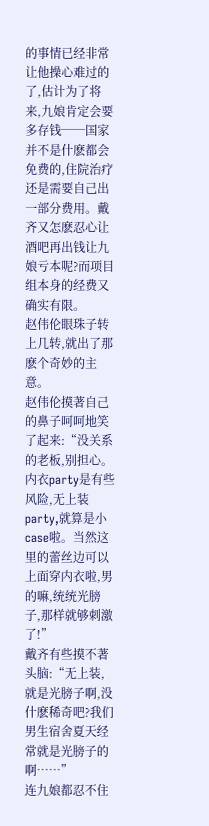的事情已经非常让他操心难过的了,估计为了将来,九娘肯定会要多存钱──国家并不是什麽都会免费的,住院治疗还是需要自己出一部分费用。戴齐又怎麽忍心让酒吧再出钱让九娘亏本呢?而项目组本身的经费又确实有限。
赵伟伦眼珠子转上几转,就出了那麽个奇妙的主意。
赵伟伦摸著自己的鼻子呵呵地笑了起来:“没关系的老板,别担心。内衣party是有些风险,无上装party,就算是小case啦。当然这里的蕾丝边可以上面穿内衣啦,男的嘛,统统光膀子,那样就够刺激了!”
戴齐有些摸不著头脑:“无上装,就是光膀子啊,没什麽稀奇吧?我们男生宿舍夏天经常就是光膀子的啊……”
连九娘都忍不住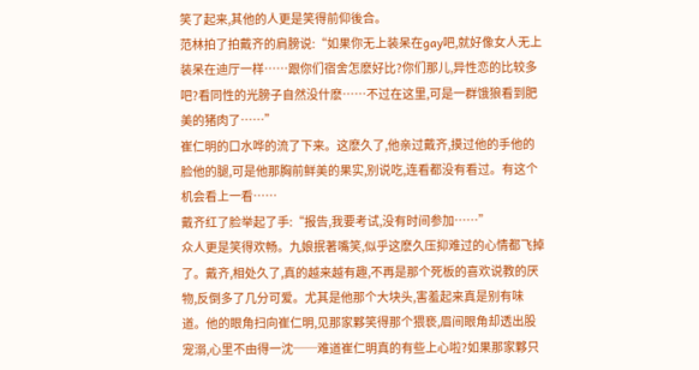笑了起来,其他的人更是笑得前仰後合。
范林拍了拍戴齐的肩膀说:“如果你无上装呆在gay吧,就好像女人无上装呆在迪厅一样……跟你们宿舍怎麽好比?你们那儿,异性恋的比较多吧?看同性的光膀子自然没什麽……不过在这里,可是一群饿狼看到肥美的猪肉了……”
崔仁明的口水哗的流了下来。这麽久了,他亲过戴齐,摸过他的手他的脸他的腿,可是他那胸前鲜美的果实,别说吃,连看都没有看过。有这个机会看上一看……
戴齐红了脸举起了手:“报告,我要考试,没有时间参加……”
众人更是笑得欢畅。九娘抿著嘴笑,似乎这麽久压抑难过的心情都飞掉了。戴齐,相处久了,真的越来越有趣,不再是那个死板的喜欢说教的厌物,反倒多了几分可爱。尤其是他那个大块头,害羞起来真是别有味道。他的眼角扫向崔仁明,见那家夥笑得那个猥亵,眉间眼角却透出股宠溺,心里不由得一沈──难道崔仁明真的有些上心啦?如果那家夥只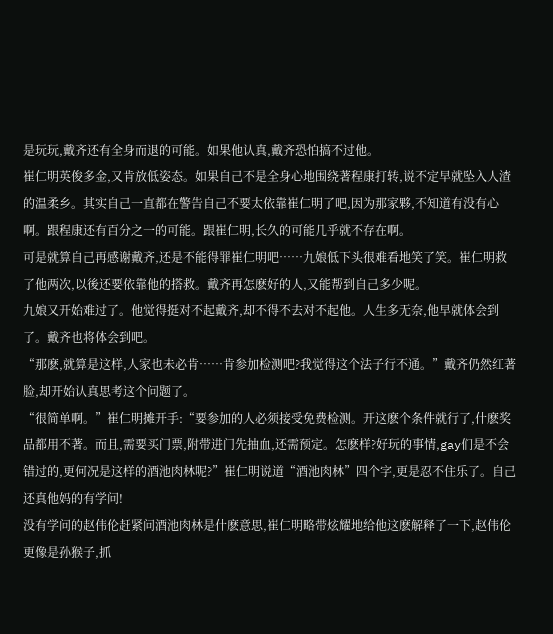是玩玩,戴齐还有全身而退的可能。如果他认真,戴齐恐怕搞不过他。
崔仁明英俊多金,又肯放低姿态。如果自己不是全身心地围绕著程康打转,说不定早就坠入人渣的温柔乡。其实自己一直都在警告自己不要太依靠崔仁明了吧,因为那家夥,不知道有没有心啊。跟程康还有百分之一的可能。跟崔仁明,长久的可能几乎就不存在啊。
可是就算自己再感谢戴齐,还是不能得罪崔仁明吧……九娘低下头很难看地笑了笑。崔仁明救了他两次,以後还要依靠他的搭救。戴齐再怎麽好的人,又能帮到自己多少呢。
九娘又开始难过了。他觉得挺对不起戴齐,却不得不去对不起他。人生多无奈,他早就体会到了。戴齐也将体会到吧。
“那麽,就算是这样,人家也未必肯……肯参加检测吧?我觉得这个法子行不通。”戴齐仍然红著脸,却开始认真思考这个问题了。
“很简单啊。”崔仁明摊开手:“要参加的人必须接受免费检测。开这麽个条件就行了,什麽奖品都用不著。而且,需要买门票,附带进门先抽血,还需预定。怎麽样?好玩的事情,gay们是不会错过的,更何况是这样的酒池肉林呢?”崔仁明说道“酒池肉林”四个字,更是忍不住乐了。自己还真他妈的有学问!
没有学问的赵伟伦赶紧问酒池肉林是什麽意思,崔仁明略带炫耀地给他这麽解释了一下,赵伟伦更像是孙猴子,抓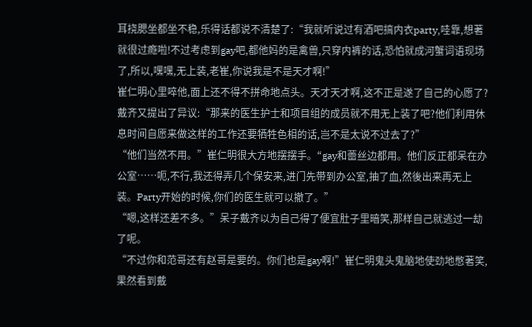耳挠腮坐都坐不稳,乐得话都说不清楚了:“我就听说过有酒吧搞内衣party,哇靠,想著就很过瘾啦!不过考虑到gay吧,都他妈的是禽兽,只穿内裤的话,恐怕就成河蟹词语现场了,所以,嘿嘿,无上装,老崔,你说我是不是天才啊!”
崔仁明心里啐他,面上还不得不拼命地点头。天才天才啊,这不正是遂了自己的心愿了?
戴齐又提出了异议:“那来的医生护士和项目组的成员就不用无上装了吧?他们利用休息时间自愿来做这样的工作还要牺牲色相的话,岂不是太说不过去了?”
“他们当然不用。”崔仁明很大方地摆摆手。“gay和蕾丝边都用。他们反正都呆在办公室……呃,不行,我还得弄几个保安来,进门先带到办公室,抽了血,然後出来再无上装。Party开始的时候,你们的医生就可以撤了。”
“嗯,这样还差不多。”呆子戴齐以为自己得了便宜肚子里暗笑,那样自己就逃过一劫了呢。
“不过你和范哥还有赵哥是要的。你们也是gay啊!”崔仁明鬼头鬼脑地使劲地憋著笑,果然看到戴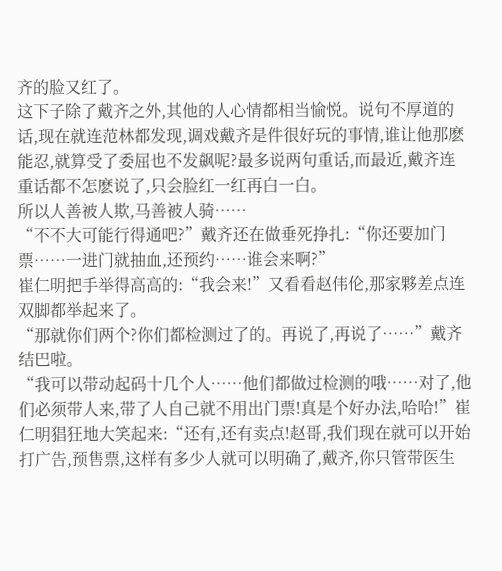齐的脸又红了。
这下子除了戴齐之外,其他的人心情都相当愉悦。说句不厚道的话,现在就连范林都发现,调戏戴齐是件很好玩的事情,谁让他那麽能忍,就算受了委屈也不发飙呢?最多说两句重话,而最近,戴齐连重话都不怎麽说了,只会脸红一红再白一白。
所以人善被人欺,马善被人骑……
“不不大可能行得通吧?”戴齐还在做垂死挣扎:“你还要加门票……一进门就抽血,还预约……谁会来啊?”
崔仁明把手举得高高的:“我会来!”又看看赵伟伦,那家夥差点连双脚都举起来了。
“那就你们两个?你们都检测过了的。再说了,再说了……”戴齐结巴啦。
“我可以带动起码十几个人……他们都做过检测的哦……对了,他们必须带人来,带了人自己就不用出门票!真是个好办法,哈哈!”崔仁明猖狂地大笑起来:“还有,还有卖点!赵哥,我们现在就可以开始打广告,预售票,这样有多少人就可以明确了,戴齐,你只管带医生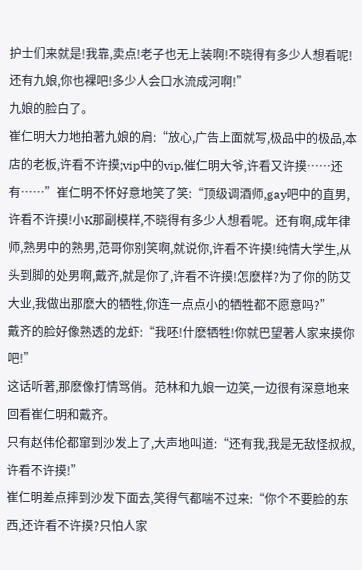护士们来就是!我靠,卖点!老子也无上装啊!不晓得有多少人想看呢!还有九娘,你也裸吧!多少人会口水流成河啊!”
九娘的脸白了。
崔仁明大力地拍著九娘的肩:“放心,广告上面就写,极品中的极品,本店的老板,许看不许摸;vip中的vip,催仁明大爷,许看又许摸……还有……”崔仁明不怀好意地笑了笑:“顶级调酒师,gay吧中的直男,许看不许摸!小K那副模样,不晓得有多少人想看呢。还有啊,成年律师,熟男中的熟男,范哥你别笑啊,就说你,许看不许摸!纯情大学生,从头到脚的处男啊,戴齐,就是你了,许看不许摸!怎麽样?为了你的防艾大业,我做出那麽大的牺牲,你连一点点小的牺牲都不愿意吗?”
戴齐的脸好像熟透的龙虾:“我呸!什麽牺牲!你就巴望著人家来摸你吧!”
这话听著,那麽像打情骂俏。范林和九娘一边笑,一边很有深意地来回看崔仁明和戴齐。
只有赵伟伦都窜到沙发上了,大声地叫道:“还有我,我是无敌怪叔叔,许看不许摸!”
崔仁明差点摔到沙发下面去,笑得气都喘不过来:“你个不要脸的东西,还许看不许摸?只怕人家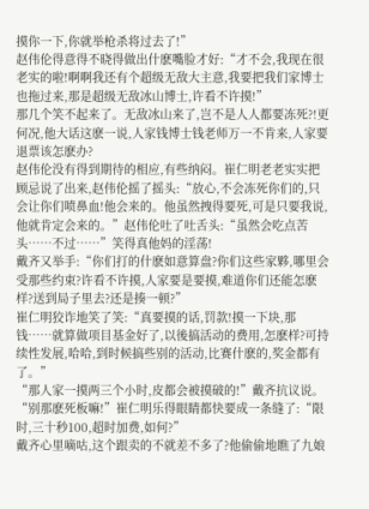摸你一下,你就举枪杀将过去了!”
赵伟伦得意得不晓得做出什麽嘴脸才好:“才不会,我现在很老实的啦!啊啊我还有个超级无敌大主意,我要把我们家博士也拖过来,那是超级无敌冰山博士,许看不许摸!”
那几个笑不起来了。无敌冰山来了,岂不是人人都要冻死?!更何况,他大话这麽一说,人家钱博士钱老师万一不肯来,人家要退票该怎麽办?
赵伟伦没有得到期待的相应,有些纳闷。崔仁明老老实实把顾忌说了出来,赵伟伦摇了摇头:“放心,不会冻死你们的,只会让你们喷鼻血!他会来的。他虽然拽得要死,可是只要我说,他就肯定会来的。”赵伟伦吐了吐舌头:“虽然会吃点苦头……不过……”笑得真他妈的淫荡!
戴齐又举手:“你们打的什麽如意算盘?你们这些家夥,哪里会受那些约束?许看不许摸,人家要是要摸,难道你们还能怎麽样?送到局子里去?还是揍一顿?”
崔仁明狡诈地笑了笑:“真要摸的话,罚款!摸一下块,那钱……就算做项目基金好了,以後搞活动的费用,怎麽样?可持续性发展,哈哈,到时候搞些别的活动,比赛什麽的,奖金都有了。”
“那人家一摸两三个小时,皮都会被摸破的!”戴齐抗议说。
“别那麽死板嘛!”崔仁明乐得眼睛都快要成一条缝了:“限时,三十秒100,超时加费,如何?”
戴齐心里嘀咕,这个跟卖的不就差不多了?他偷偷地瞧了九娘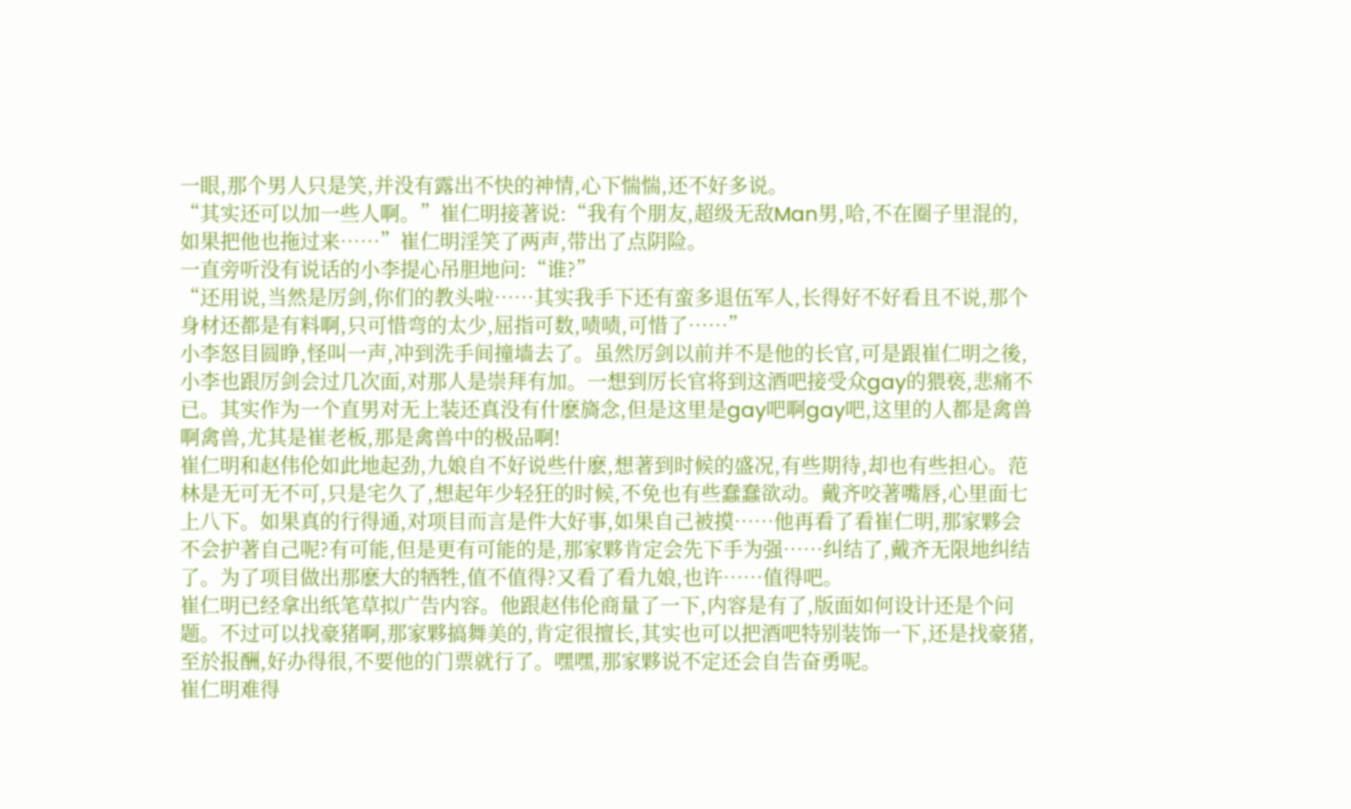一眼,那个男人只是笑,并没有露出不快的神情,心下惴惴,还不好多说。
“其实还可以加一些人啊。”崔仁明接著说:“我有个朋友,超级无敌Man男,哈,不在圈子里混的,如果把他也拖过来……”崔仁明淫笑了两声,带出了点阴险。
一直旁听没有说话的小李提心吊胆地问:“谁?”
“还用说,当然是厉剑,你们的教头啦……其实我手下还有蛮多退伍军人,长得好不好看且不说,那个身材还都是有料啊,只可惜弯的太少,屈指可数,啧啧,可惜了……”
小李怒目圆睁,怪叫一声,冲到洗手间撞墙去了。虽然厉剑以前并不是他的长官,可是跟崔仁明之後,小李也跟厉剑会过几次面,对那人是崇拜有加。一想到厉长官将到这酒吧接受众gay的猥亵,悲痛不已。其实作为一个直男对无上装还真没有什麽旖念,但是这里是gay吧啊gay吧,这里的人都是禽兽啊禽兽,尤其是崔老板,那是禽兽中的极品啊!
崔仁明和赵伟伦如此地起劲,九娘自不好说些什麽,想著到时候的盛况,有些期待,却也有些担心。范林是无可无不可,只是宅久了,想起年少轻狂的时候,不免也有些蠢蠢欲动。戴齐咬著嘴唇,心里面七上八下。如果真的行得通,对项目而言是件大好事,如果自己被摸……他再看了看崔仁明,那家夥会不会护著自己呢?有可能,但是更有可能的是,那家夥肯定会先下手为强……纠结了,戴齐无限地纠结了。为了项目做出那麽大的牺牲,值不值得?又看了看九娘,也许……值得吧。
崔仁明已经拿出纸笔草拟广告内容。他跟赵伟伦商量了一下,内容是有了,版面如何设计还是个问题。不过可以找豪猪啊,那家夥搞舞美的,肯定很擅长,其实也可以把酒吧特别装饰一下,还是找豪猪,至於报酬,好办得很,不要他的门票就行了。嘿嘿,那家夥说不定还会自告奋勇呢。
崔仁明难得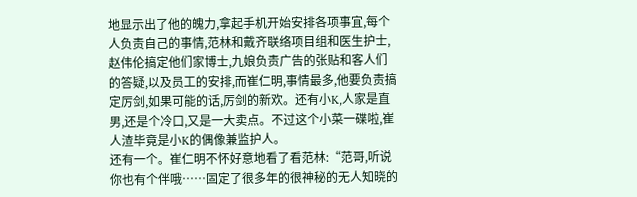地显示出了他的魄力,拿起手机开始安排各项事宜,每个人负责自己的事情,范林和戴齐联络项目组和医生护士,赵伟伦搞定他们家博士,九娘负责广告的张贴和客人们的答疑,以及员工的安排,而崔仁明,事情最多,他要负责搞定厉剑,如果可能的话,厉剑的新欢。还有小K,人家是直男,还是个冷口,又是一大卖点。不过这个小菜一碟啦,崔人渣毕竟是小K的偶像兼监护人。
还有一个。崔仁明不怀好意地看了看范林:“范哥,听说你也有个伴哦……固定了很多年的很神秘的无人知晓的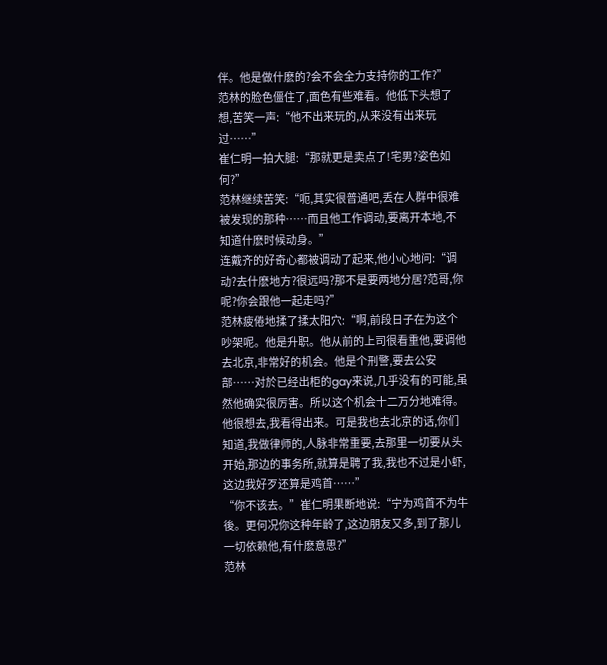伴。他是做什麽的?会不会全力支持你的工作?”
范林的脸色僵住了,面色有些难看。他低下头想了想,苦笑一声:“他不出来玩的,从来没有出来玩过……”
崔仁明一拍大腿:“那就更是卖点了!宅男?姿色如何?”
范林继续苦笑:“呃,其实很普通吧,丢在人群中很难被发现的那种……而且他工作调动,要离开本地,不知道什麽时候动身。”
连戴齐的好奇心都被调动了起来,他小心地问:“调动?去什麽地方?很远吗?那不是要两地分居?范哥,你呢?你会跟他一起走吗?”
范林疲倦地揉了揉太阳穴:“啊,前段日子在为这个吵架呢。他是升职。他从前的上司很看重他,要调他去北京,非常好的机会。他是个刑警,要去公安部……对於已经出柜的gay来说,几乎没有的可能,虽然他确实很厉害。所以这个机会十二万分地难得。他很想去,我看得出来。可是我也去北京的话,你们知道,我做律师的,人脉非常重要,去那里一切要从头开始,那边的事务所,就算是聘了我,我也不过是小虾,这边我好歹还算是鸡首……”
“你不该去。”崔仁明果断地说:“宁为鸡首不为牛後。更何况你这种年龄了,这边朋友又多,到了那儿一切依赖他,有什麽意思?”
范林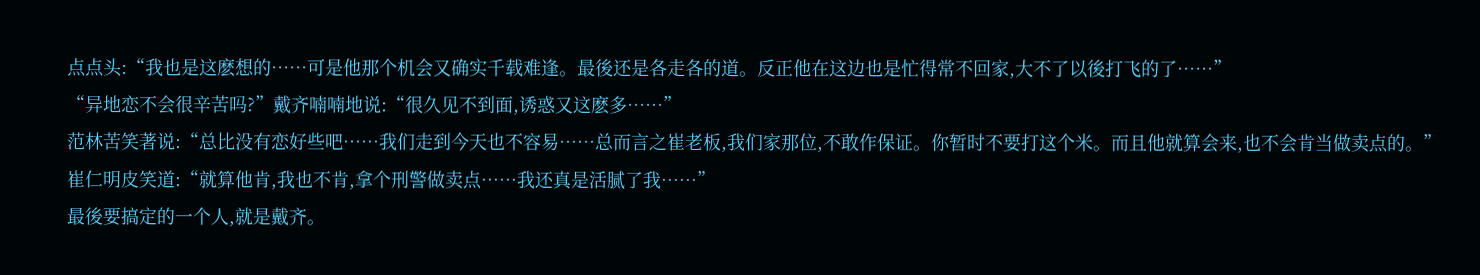点点头:“我也是这麽想的……可是他那个机会又确实千载难逢。最後还是各走各的道。反正他在这边也是忙得常不回家,大不了以後打飞的了……”
“异地恋不会很辛苦吗?”戴齐喃喃地说:“很久见不到面,诱惑又这麽多……”
范林苦笑著说:“总比没有恋好些吧……我们走到今天也不容易……总而言之崔老板,我们家那位,不敢作保证。你暂时不要打这个米。而且他就算会来,也不会肯当做卖点的。”
崔仁明皮笑道:“就算他肯,我也不肯,拿个刑警做卖点……我还真是活腻了我……”
最後要搞定的一个人,就是戴齐。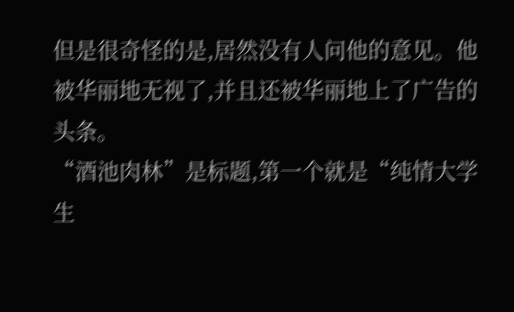但是很奇怪的是,居然没有人问他的意见。他被华丽地无视了,并且还被华丽地上了广告的头条。
“酒池肉林”是标题,第一个就是“纯情大学生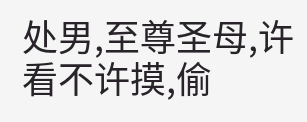处男,至尊圣母,许看不许摸,偷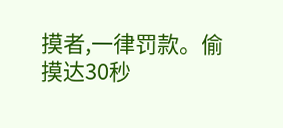摸者,一律罚款。偷摸达30秒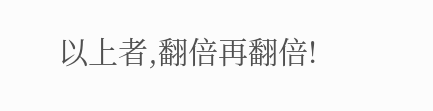以上者,翻倍再翻倍!